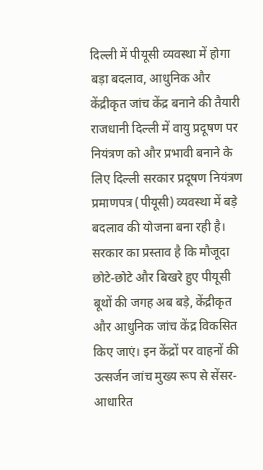दिल्ली में पीयूसी व्यवस्था में होगा बड़ा बदलाव, आधुनिक और केंद्रीकृत जांच केंद्र बनाने की तैयारी
राजधानी दिल्ली में वायु प्रदूषण पर नियंत्रण को और प्रभावी बनाने के लिए दिल्ली सरकार प्रदूषण नियंत्रण प्रमाणपत्र (पीयूसी) व्यवस्था में बड़े बदलाव की योजना बना रही है। सरकार का प्रस्ताव है कि मौजूदा छोटे-छोटे और बिखरे हुए पीयूसी बूथों की जगह अब बड़े, केंद्रीकृत और आधुनिक जांच केंद्र विकसित किए जाएं। इन केंद्रों पर वाहनों की उत्सर्जन जांच मुख्य रूप से सेंसर-आधारित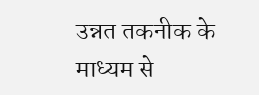उन्नत तकनीक के माध्यम से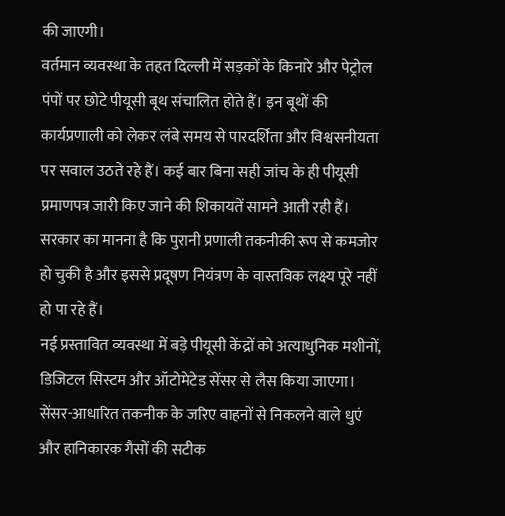की जाएगी।
वर्तमान व्यवस्था के तहत दिल्ली में सड़कों के किनारे और पेट्रोल पंपों पर छोटे पीयूसी बूथ संचालित होते हैं। इन बूथों की कार्यप्रणाली को लेकर लंबे समय से पारदर्शिता और विश्वसनीयता पर सवाल उठते रहे हैं। कई बार बिना सही जांच के ही पीयूसी प्रमाणपत्र जारी किए जाने की शिकायतें सामने आती रही हैं। सरकार का मानना है कि पुरानी प्रणाली तकनीकी रूप से कमजोर हो चुकी है और इससे प्रदूषण नियंत्रण के वास्तविक लक्ष्य पूरे नहीं हो पा रहे हैं।
नई प्रस्तावित व्यवस्था में बड़े पीयूसी केंद्रों को अत्याधुनिक मशीनों, डिजिटल सिस्टम और ऑटोमेटेड सेंसर से लैस किया जाएगा। सेंसर-आधारित तकनीक के जरिए वाहनों से निकलने वाले धुएं और हानिकारक गैसों की सटीक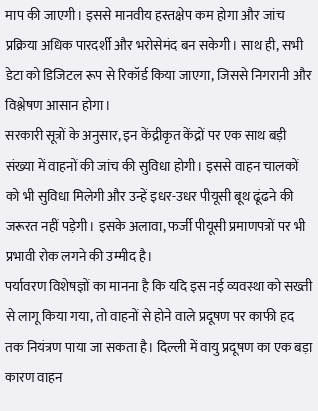माप की जाएगी। इससे मानवीय हस्तक्षेप कम होगा और जांच प्रक्रिया अधिक पारदर्शी और भरोसेमंद बन सकेगी। साथ ही, सभी डेटा को डिजिटल रूप से रिकॉर्ड किया जाएगा, जिससे निगरानी और विश्लेषण आसान होगा।
सरकारी सूत्रों के अनुसार, इन केंद्रीकृत केंद्रों पर एक साथ बड़ी संख्या में वाहनों की जांच की सुविधा होगी। इससे वाहन चालकों को भी सुविधा मिलेगी और उन्हें इधर-उधर पीयूसी बूथ ढूंढने की जरूरत नहीं पड़ेगी। इसके अलावा, फर्जी पीयूसी प्रमाणपत्रों पर भी प्रभावी रोक लगने की उम्मीद है।
पर्यावरण विशेषज्ञों का मानना है कि यदि इस नई व्यवस्था को सख्ती से लागू किया गया, तो वाहनों से होने वाले प्रदूषण पर काफी हद तक नियंत्रण पाया जा सकता है। दिल्ली में वायु प्रदूषण का एक बड़ा कारण वाहन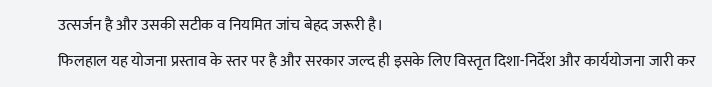उत्सर्जन है और उसकी सटीक व नियमित जांच बेहद जरूरी है।
फिलहाल यह योजना प्रस्ताव के स्तर पर है और सरकार जल्द ही इसके लिए विस्तृत दिशा-निर्देश और कार्ययोजना जारी कर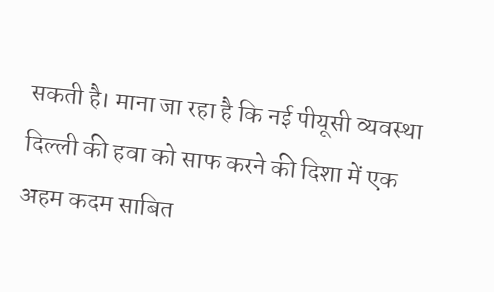सकती है। माना जा रहा है कि नई पीयूसी व्यवस्था दिल्ली की हवा को साफ करने की दिशा में एक अहम कदम साबित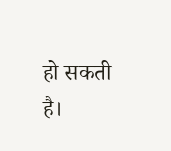हो सकती है।